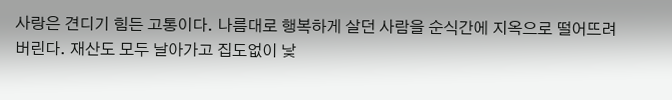사랑은 견디기 힘든 고통이다. 나름대로 행복하게 살던 사람을 순식간에 지옥으로 떨어뜨려 버린다. 재산도 모두 날아가고 집도없이 낯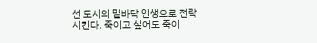선 도시의 밑바닥 인생으로 전락시킨다. 죽이고 싶어도 죽이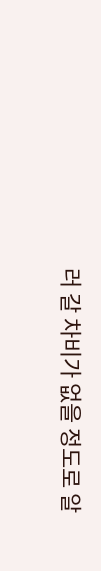러 갈 차비가 없을 정도로 알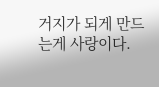거지가 되게 만드는게 사랑이다.